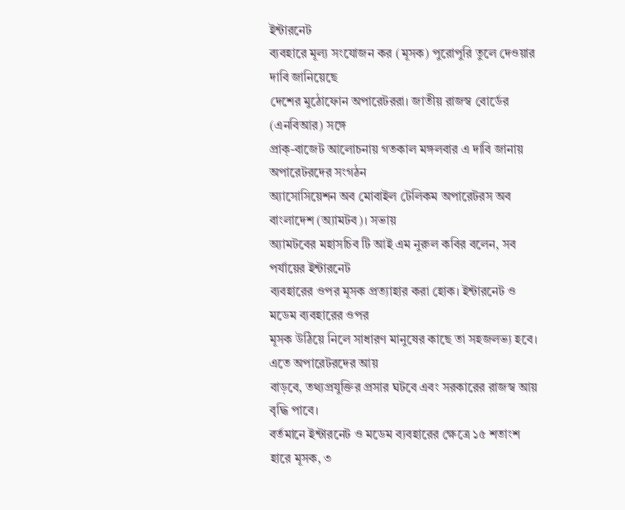ইন্টারনেট
ব্যবহারে মূল্য সংযোজন কর (মূসক) পুরোপুরি তুলে দেওয়ার দাবি জানিয়েছে
দেশের মুঠোফোন অপারেটররা। জাতীয় রাজস্ব বোর্ডের (এনবিআর) সঙ্গে
প্রাক্-বাজেট আলোচনায় গতকাল মঙ্গলবার এ দাবি জানায় অপারেটরদের সংগঠন
অ্যাসোসিয়েশন অব মোবাইল টেলিকম অপারেটরস অব বাংলাদেশ (অ্যামটব)। সভায়
অ্যামটবের মহাসচিব টি আই এম নুরুল কবির বলেন, সব পর্যায়ের ইন্টারনেট
ব্যবহারের ওপর মূসক প্রত্যাহার করা হোক। ইন্টারনেট ও মডেম ব্যবহারের ওপর
মূসক উঠিয়ে নিলে সাধারণ মানুষের কাছে তা সহজলভ্য হবে। এতে অপারেটরদের আয়
বাড়বে, তথ্যপ্রযুক্তির প্রসার ঘটবে এবং সরকারের রাজস্ব আয় বৃদ্ধি পাবে।
বর্তমানে ইন্টারনেট ও মডেম ব্যবহারের ক্ষেত্রে ১৫ শতাংশ হারে মূসক, ৩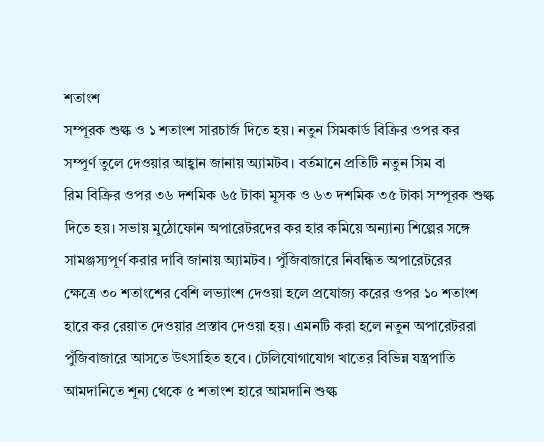শতাংশ
সম্পূরক শুল্ক ও ১ শতাংশ সারচার্জ দিতে হয়। নতুন সিমকার্ড বিক্রির ওপর কর
সম্পূর্ণ তুলে দেওয়ার আহ্বান জানায় অ্যামটব। বর্তমানে প্রতিটি নতুন সিম বা
রিম বিক্রির ওপর ৩৬ দশমিক ৬৫ টাকা মূসক ও ৬৩ দশমিক ৩৫ টাকা সম্পূরক শুল্ক
দিতে হয়। সভায় মুঠোফোন অপারেটরদের কর হার কমিয়ে অন্যান্য শিল্পের সঙ্গে
সামঞ্জস্যপূর্ণ করার দাবি জানায় অ্যামটব। পুঁজিবাজারে নিবন্ধিত অপারেটরের
ক্ষেত্রে ৩০ শতাংশের বেশি লভ্যাংশ দেওয়া হলে প্রযোজ্য করের ওপর ১০ শতাংশ
হারে কর রেয়াত দেওয়ার প্রস্তাব দেওয়া হয়। এমনটি করা হলে নতুন অপারেটররা
পুঁজিবাজারে আসতে উৎসাহিত হবে। টেলিযোগাযোগ খাতের বিভিন্ন যন্ত্রপাতি
আমদানিতে শূন্য থেকে ৫ শতাংশ হারে আমদানি শুল্ক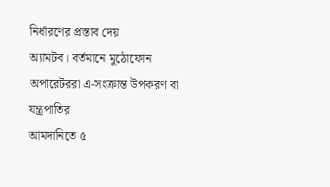নির্ধারণের প্রস্তাব দেয়
অ্যামটব। বর্তমানে মুঠোফোন অপারেটররা এ-সংক্রান্ত উপকরণ বা যন্ত্রপাতির
আমদানিতে ৫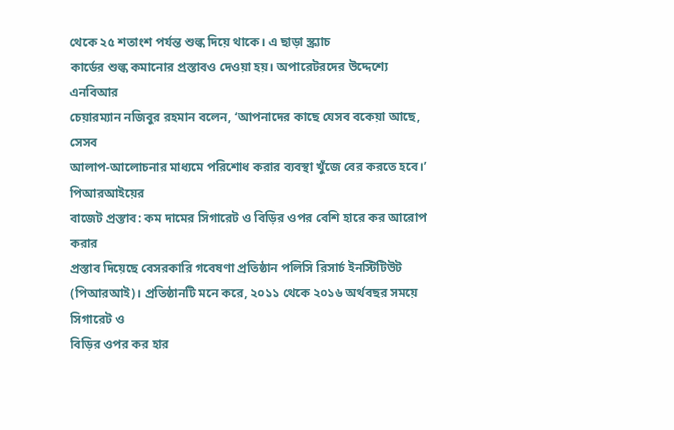থেকে ২৫ শতাংশ পর্যন্ত শুল্ক দিয়ে থাকে। এ ছাড়া স্ক্র্যাচ
কার্ডের শুল্ক কমানোর প্রস্তাবও দেওয়া হয়। অপারেটরদের উদ্দেশ্যে এনবিআর
চেয়ারম্যান নজিবুর রহমান বলেন, ‘আপনাদের কাছে যেসব বকেয়া আছে, সেসব
আলাপ-আলোচনার মাধ্যমে পরিশোধ করার ব্যবস্থা খুঁজে বের করতে হবে।’ পিআরআইয়ের
বাজেট প্রস্তাব: কম দামের সিগারেট ও বিড়ির ওপর বেশি হারে কর আরোপ করার
প্রস্তাব দিয়েছে বেসরকারি গবেষণা প্রতিষ্ঠান পলিসি রিসার্চ ইনস্টিটিউট
(পিআরআই)। প্রতিষ্ঠানটি মনে করে, ২০১১ থেকে ২০১৬ অর্থবছর সময়ে সিগারেট ও
বিড়ির ওপর কর হার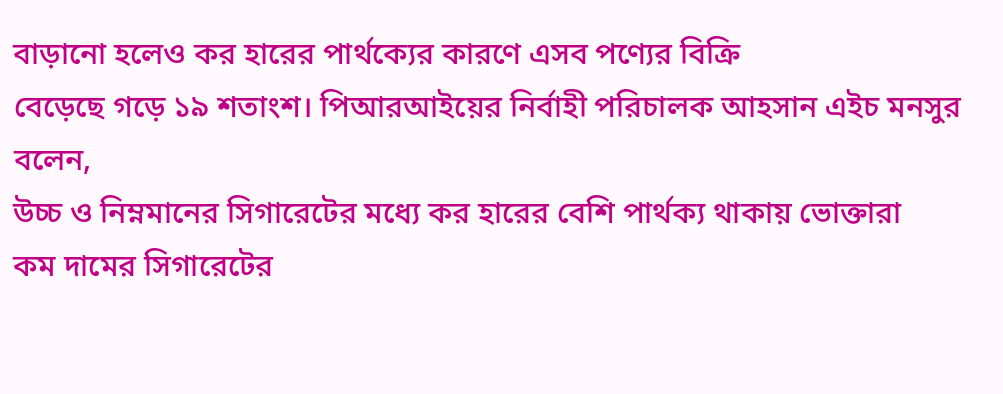বাড়ানো হলেও কর হারের পার্থক্যের কারণে এসব পণ্যের বিক্রি
বেড়েছে গড়ে ১৯ শতাংশ। পিআরআইয়ের নির্বাহী পরিচালক আহসান এইচ মনসুর বলেন,
উচ্চ ও নিম্নমানের সিগারেটের মধ্যে কর হারের বেশি পার্থক্য থাকায় ভোক্তারা
কম দামের সিগারেটের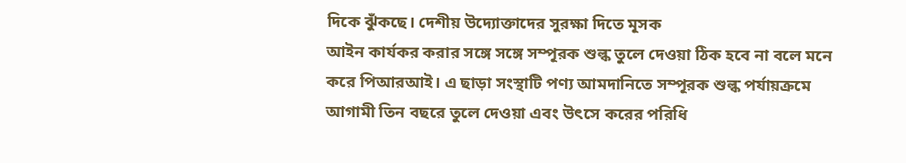দিকে ঝুঁকছে। দেশীয় উদ্যোক্তাদের সুরক্ষা দিতে মূসক
আইন কার্যকর করার সঙ্গে সঙ্গে সম্পূরক শুল্ক তুলে দেওয়া ঠিক হবে না বলে মনে
করে পিআরআই। এ ছাড়া সংস্থাটি পণ্য আমদানিতে সম্পূরক শুল্ক পর্যায়ক্রমে
আগামী তিন বছরে তুলে দেওয়া এবং উৎসে করের পরিধি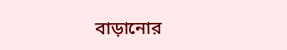বাড়ানোর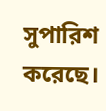সুপারিশ করেছে।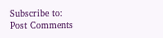Subscribe to:
Post Comments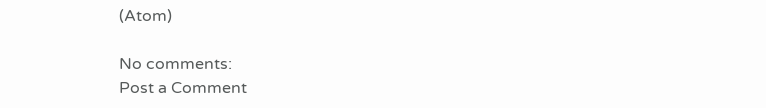(Atom)

No comments:
Post a Comment